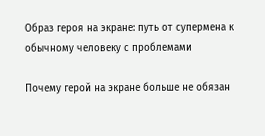Образ героя на экране: путь от супермена к обычному человеку с проблемами

Почему герой на экране больше не обязан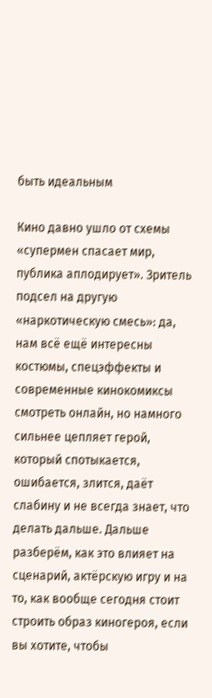быть идеальным

Кино давно ушло от схемы «супермен спасает мир, публика аплодирует». Зритель подсел на другую «наркотическую смесь»: да, нам всё ещё интересны костюмы, спецэффекты и современные кинокомиксы смотреть онлайн, но намного сильнее цепляет герой, который спотыкается, ошибается, злится, даёт слабину и не всегда знает, что делать дальше. Дальше разберём, как это влияет на сценарий, актёрскую игру и на то, как вообще сегодня стоит строить образ киногероя, если вы хотите, чтобы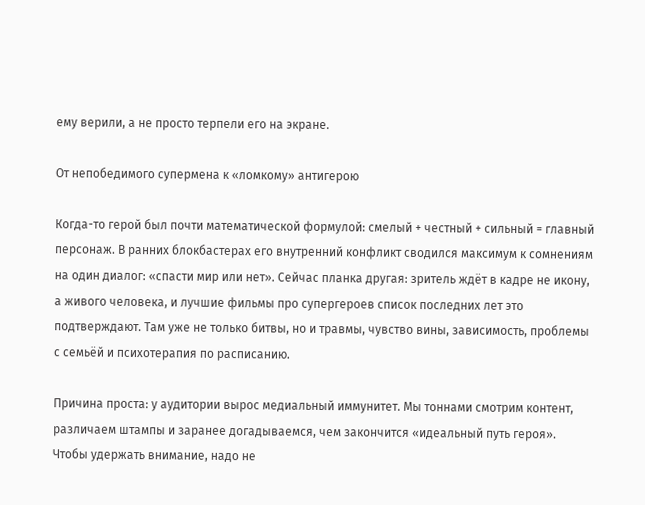ему верили, а не просто терпели его на экране.

От непобедимого супермена к «ломкому» антигерою

Когда-то герой был почти математической формулой: смелый + честный + сильный = главный персонаж. В ранних блокбастерах его внутренний конфликт сводился максимум к сомнениям на один диалог: «спасти мир или нет». Сейчас планка другая: зритель ждёт в кадре не икону, а живого человека, и лучшие фильмы про супергероев список последних лет это подтверждают. Там уже не только битвы, но и травмы, чувство вины, зависимость, проблемы с семьёй и психотерапия по расписанию.

Причина проста: у аудитории вырос медиальный иммунитет. Мы тоннами смотрим контент, различаем штампы и заранее догадываемся, чем закончится «идеальный путь героя». Чтобы удержать внимание, надо не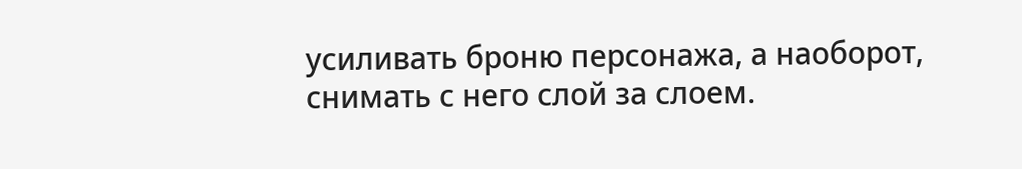усиливать броню персонажа, а наоборот, снимать с него слой за слоем.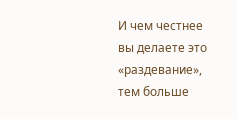И чем честнее вы делаете это «раздевание», тем больше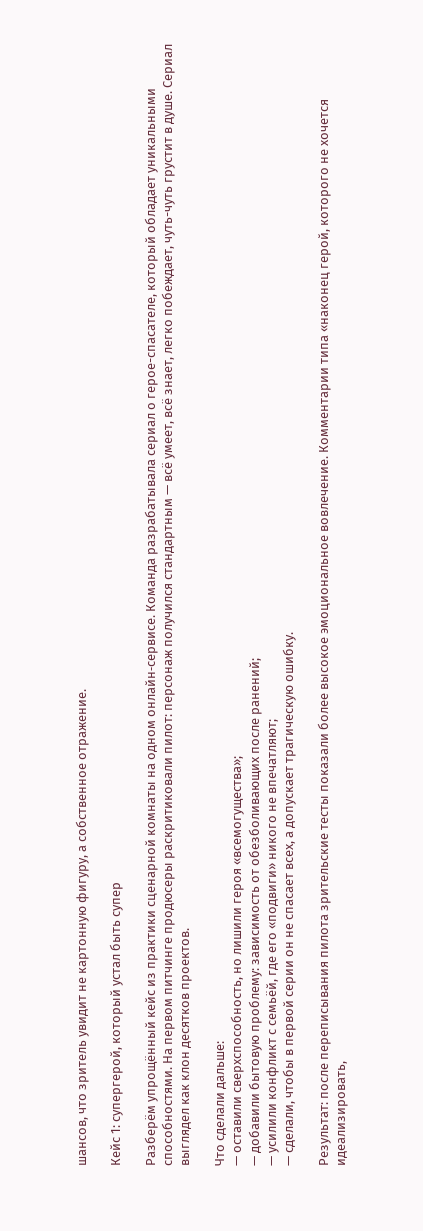шансов, что зритель увидит не картонную фигуру, а собственное отражение.

Кейс 1: супергерой, который устал быть супер

Разберём упрощённый кейс из практики сценарной комнаты на одном онлайн‑сервисе. Команда разрабатывала сериал о герое-спасателе, который обладает уникальными способностями. На первом питчинге продюсеры раскритиковали пилот: персонаж получился стандартным — всё умеет, всё знает, легко побеждает, чуть-чуть грустит в душе. Сериал выглядел как клон десятков проектов.

Что сделали дальше:
— оставили сверхспособность, но лишили героя «всемогущества»;
— добавили бытовую проблему: зависимость от обезболивающих после ранений;
— усилили конфликт с семьёй, где его «подвиги» никого не впечатляют;
— сделали, чтобы в первой серии он не спасает всех, а допускает трагическую ошибку.

Результат: после переписывания пилота зрительские тесты показали более высокое эмоциональное вовлечение. Комментарии типа «наконец герой, которого не хочется идеализировать,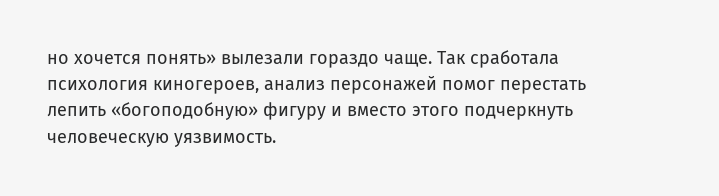но хочется понять» вылезали гораздо чаще. Так сработала психология киногероев, анализ персонажей помог перестать лепить «богоподобную» фигуру и вместо этого подчеркнуть человеческую уязвимость.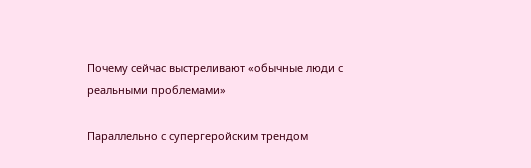Почему сейчас выстреливают «обычные люди с реальными проблемами»

Параллельно с супергеройским трендом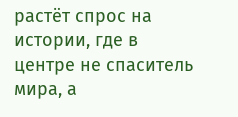растёт спрос на истории, где в центре не спаситель мира, а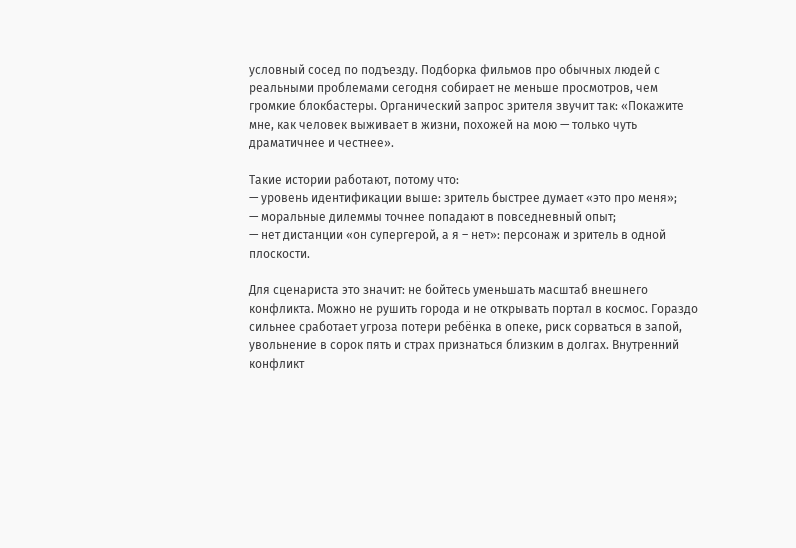условный сосед по подъезду. Подборка фильмов про обычных людей с реальными проблемами сегодня собирает не меньше просмотров, чем громкие блокбастеры. Органический запрос зрителя звучит так: «Покажите мне, как человек выживает в жизни, похожей на мою — только чуть драматичнее и честнее».

Такие истории работают, потому что:
— уровень идентификации выше: зритель быстрее думает «это про меня»;
— моральные дилеммы точнее попадают в повседневный опыт;
— нет дистанции «он супергерой, а я – нет»: персонаж и зритель в одной плоскости.

Для сценариста это значит: не бойтесь уменьшать масштаб внешнего конфликта. Можно не рушить города и не открывать портал в космос. Гораздо сильнее сработает угроза потери ребёнка в опеке, риск сорваться в запой, увольнение в сорок пять и страх признаться близким в долгах. Внутренний конфликт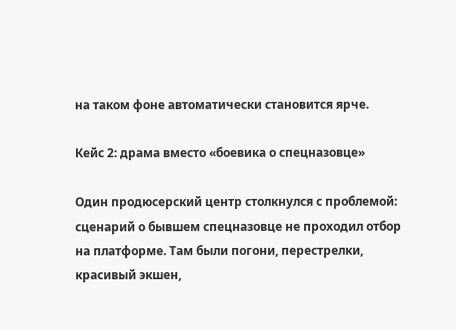на таком фоне автоматически становится ярче.

Кейс 2: драма вместо «боевика о спецназовце»

Один продюсерский центр столкнулся с проблемой: сценарий о бывшем спецназовце не проходил отбор на платформе. Там были погони, перестрелки, красивый экшен,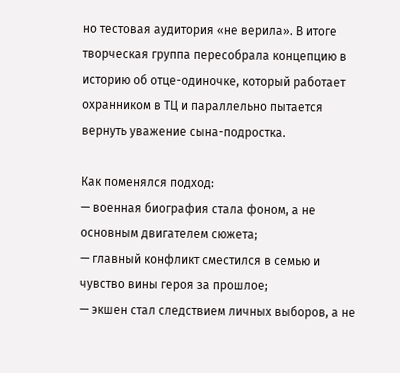но тестовая аудитория «не верила». В итоге творческая группа пересобрала концепцию в историю об отце-одиночке, который работает охранником в ТЦ и параллельно пытается вернуть уважение сына-подростка.

Как поменялся подход:
— военная биография стала фоном, а не основным двигателем сюжета;
— главный конфликт сместился в семью и чувство вины героя за прошлое;
— экшен стал следствием личных выборов, а не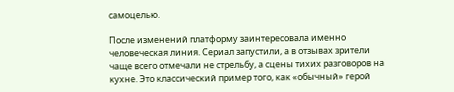самоцелью.

После изменений платформу заинтересовала именно человеческая линия. Сериал запустили, а в отзывах зрители чаще всего отмечали не стрельбу, а сцены тихих разговоров на кухне. Это классический пример того, как «обычный» герой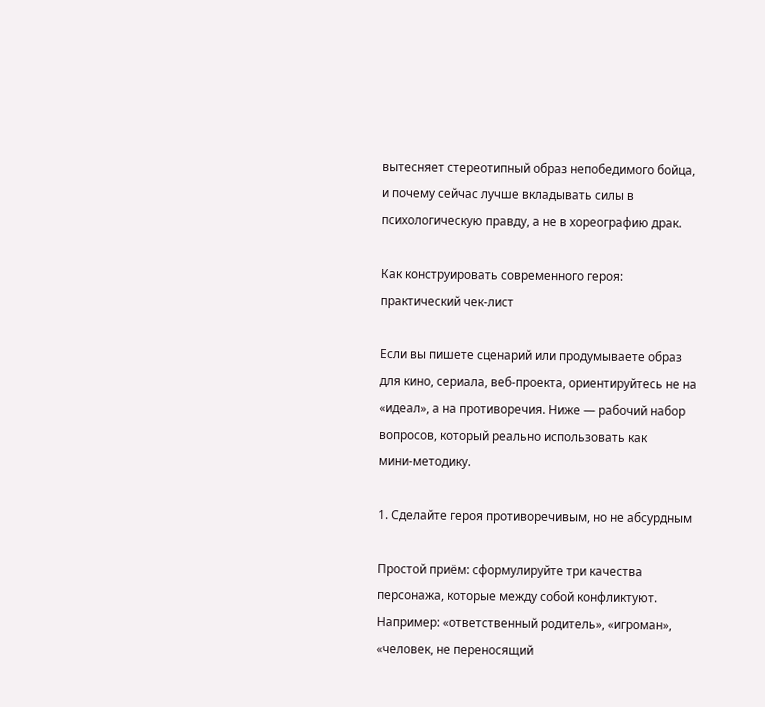вытесняет стереотипный образ непобедимого бойца, и почему сейчас лучше вкладывать силы в психологическую правду, а не в хореографию драк.

Как конструировать современного героя: практический чек-лист

Если вы пишете сценарий или продумываете образ для кино, сериала, веб‑проекта, ориентируйтесь не на «идеал», а на противоречия. Ниже — рабочий набор вопросов, который реально использовать как мини‑методику.

1. Сделайте героя противоречивым, но не абсурдным

Простой приём: сформулируйте три качества персонажа, которые между собой конфликтуют. Например: «ответственный родитель», «игроман», «человек, не переносящий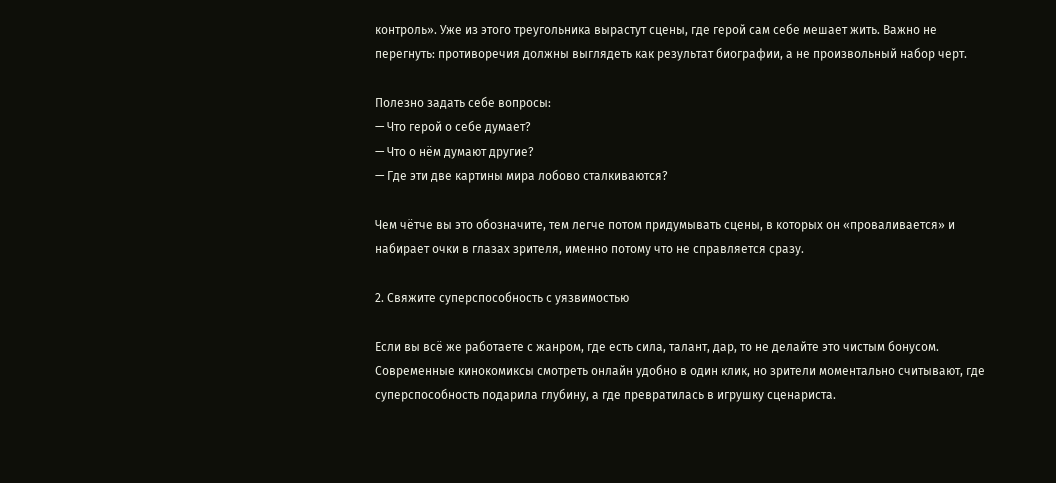контроль». Уже из этого треугольника вырастут сцены, где герой сам себе мешает жить. Важно не перегнуть: противоречия должны выглядеть как результат биографии, а не произвольный набор черт.

Полезно задать себе вопросы:
— Что герой о себе думает?
— Что о нём думают другие?
— Где эти две картины мира лобово сталкиваются?

Чем чётче вы это обозначите, тем легче потом придумывать сцены, в которых он «проваливается» и набирает очки в глазах зрителя, именно потому что не справляется сразу.

2. Свяжите суперспособность с уязвимостью

Если вы всё же работаете с жанром, где есть сила, талант, дар, то не делайте это чистым бонусом. Современные кинокомиксы смотреть онлайн удобно в один клик, но зрители моментально считывают, где суперспособность подарила глубину, а где превратилась в игрушку сценариста.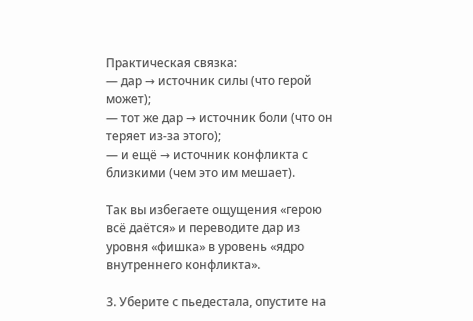Практическая связка:
— дар → источник силы (что герой может);
— тот же дар → источник боли (что он теряет из‑за этого);
— и ещё → источник конфликта с близкими (чем это им мешает).

Так вы избегаете ощущения «герою всё даётся» и переводите дар из уровня «фишка» в уровень «ядро внутреннего конфликта».

3. Уберите с пьедестала, опустите на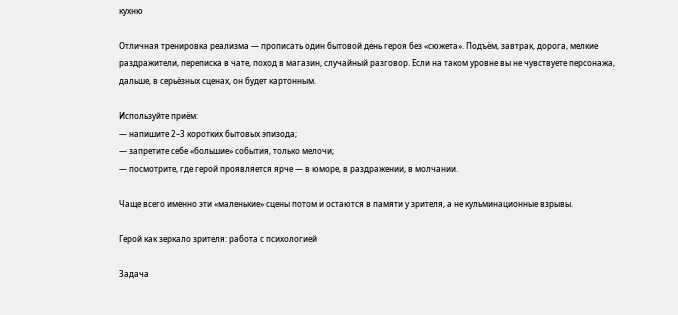кухню

Отличная тренировка реализма — прописать один бытовой день героя без «сюжета». Подъём, завтрак, дорога, мелкие раздражители, переписка в чате, поход в магазин, случайный разговор. Если на таком уровне вы не чувствуете персонажа, дальше, в серьёзных сценах, он будет картонным.

Используйте приём:
— напишите 2–3 коротких бытовых эпизода;
— запретите себе «большие» события, только мелочи;
— посмотрите, где герой проявляется ярче — в юморе, в раздражении, в молчании.

Чаще всего именно эти «маленькие» сцены потом и остаются в памяти у зрителя, а не кульминационные взрывы.

Герой как зеркало зрителя: работа с психологией

Задача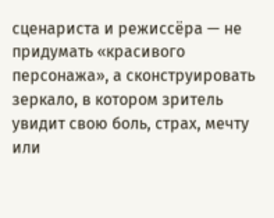сценариста и режиссёра — не придумать «красивого персонажа», а сконструировать зеркало, в котором зритель увидит свою боль, страх, мечту или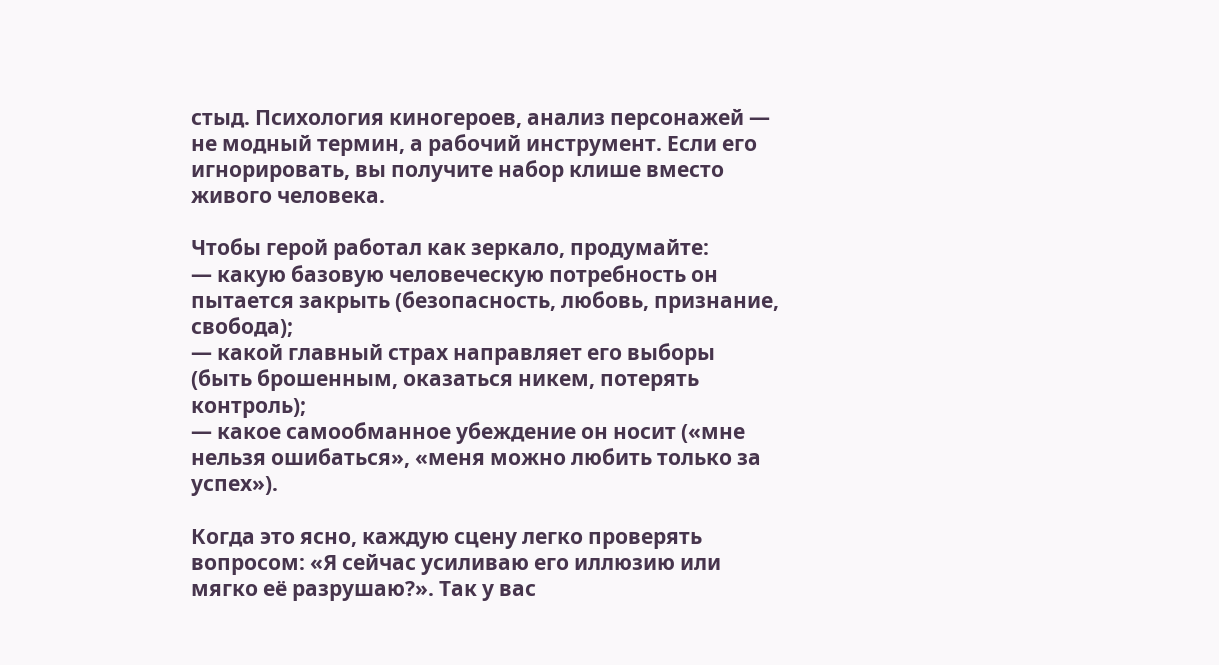стыд. Психология киногероев, анализ персонажей — не модный термин, а рабочий инструмент. Если его игнорировать, вы получите набор клише вместо живого человека.

Чтобы герой работал как зеркало, продумайте:
— какую базовую человеческую потребность он пытается закрыть (безопасность, любовь, признание, свобода);
— какой главный страх направляет его выборы (быть брошенным, оказаться никем, потерять контроль);
— какое самообманное убеждение он носит («мне нельзя ошибаться», «меня можно любить только за успех»).

Когда это ясно, каждую сцену легко проверять вопросом: «Я сейчас усиливаю его иллюзию или мягко её разрушаю?». Так у вас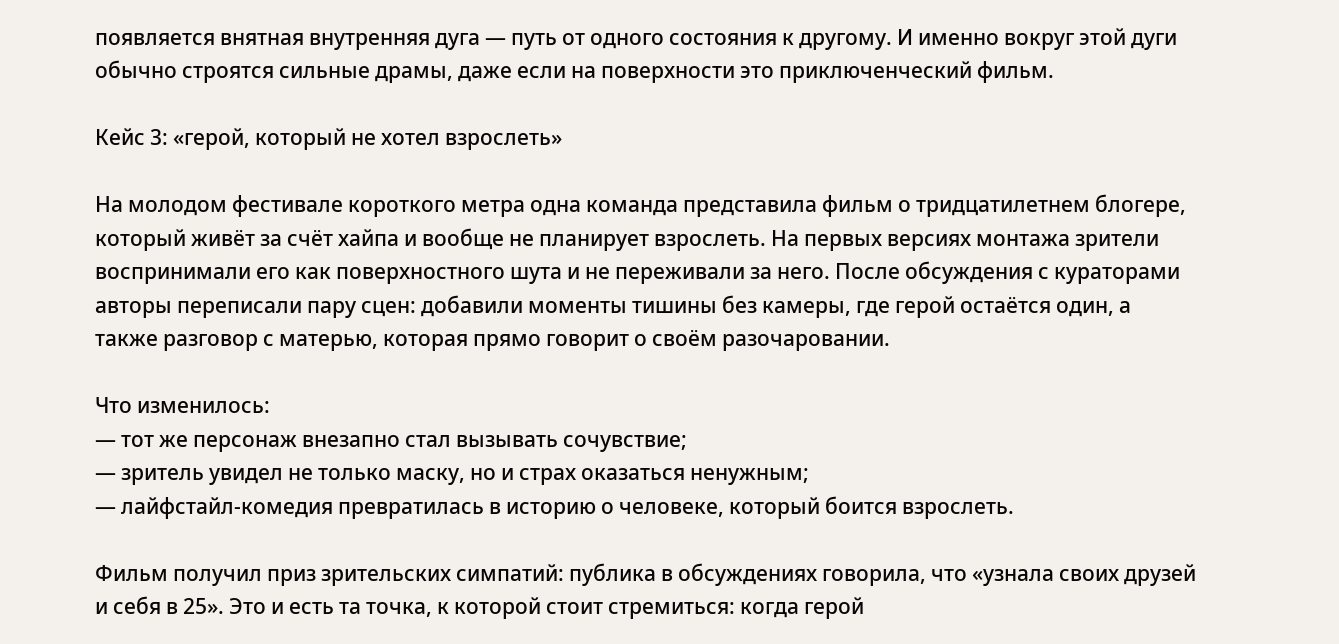появляется внятная внутренняя дуга — путь от одного состояния к другому. И именно вокруг этой дуги обычно строятся сильные драмы, даже если на поверхности это приключенческий фильм.

Кейс 3: «герой, который не хотел взрослеть»

На молодом фестивале короткого метра одна команда представила фильм о тридцатилетнем блогере, который живёт за счёт хайпа и вообще не планирует взрослеть. На первых версиях монтажа зрители воспринимали его как поверхностного шута и не переживали за него. После обсуждения с кураторами авторы переписали пару сцен: добавили моменты тишины без камеры, где герой остаётся один, а также разговор с матерью, которая прямо говорит о своём разочаровании.

Что изменилось:
— тот же персонаж внезапно стал вызывать сочувствие;
— зритель увидел не только маску, но и страх оказаться ненужным;
— лайфстайл‑комедия превратилась в историю о человеке, который боится взрослеть.

Фильм получил приз зрительских симпатий: публика в обсуждениях говорила, что «узнала своих друзей и себя в 25». Это и есть та точка, к которой стоит стремиться: когда герой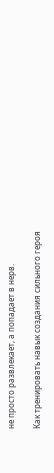не просто развлекает, а попадает в нерв.

Как тренировать навык создания сильного героя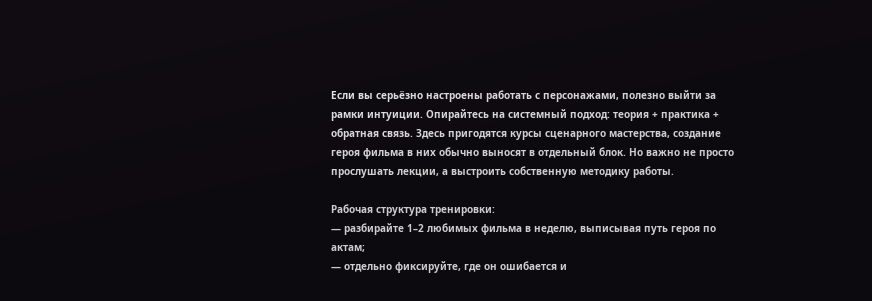Если вы серьёзно настроены работать с персонажами, полезно выйти за рамки интуиции. Опирайтесь на системный подход: теория + практика + обратная связь. Здесь пригодятся курсы сценарного мастерства, создание героя фильма в них обычно выносят в отдельный блок. Но важно не просто прослушать лекции, а выстроить собственную методику работы.

Рабочая структура тренировки:
— разбирайте 1–2 любимых фильма в неделю, выписывая путь героя по актам;
— отдельно фиксируйте, где он ошибается и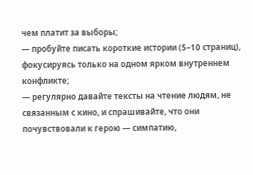чем платит за выборы;
— пробуйте писать короткие истории (5–10 страниц), фокусируясь только на одном ярком внутреннем конфликте;
— регулярно давайте тексты на чтение людям, не связанным с кино, и спрашивайте, что они почувствовали к герою — симпатию,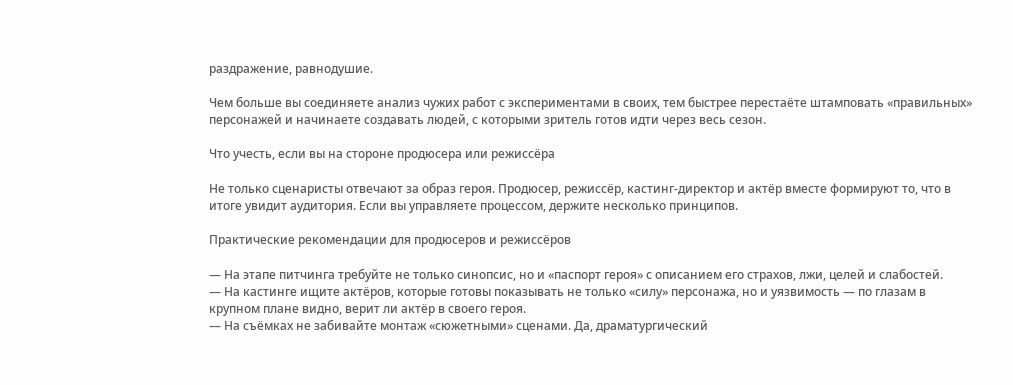раздражение, равнодушие.

Чем больше вы соединяете анализ чужих работ с экспериментами в своих, тем быстрее перестаёте штамповать «правильных» персонажей и начинаете создавать людей, с которыми зритель готов идти через весь сезон.

Что учесть, если вы на стороне продюсера или режиссёра

Не только сценаристы отвечают за образ героя. Продюсер, режиссёр, кастинг-директор и актёр вместе формируют то, что в итоге увидит аудитория. Если вы управляете процессом, держите несколько принципов.

Практические рекомендации для продюсеров и режиссёров

— На этапе питчинга требуйте не только синопсис, но и «паспорт героя» с описанием его страхов, лжи, целей и слабостей.
— На кастинге ищите актёров, которые готовы показывать не только «силу» персонажа, но и уязвимость — по глазам в крупном плане видно, верит ли актёр в своего героя.
— На съёмках не забивайте монтаж «сюжетными» сценами. Да, драматургический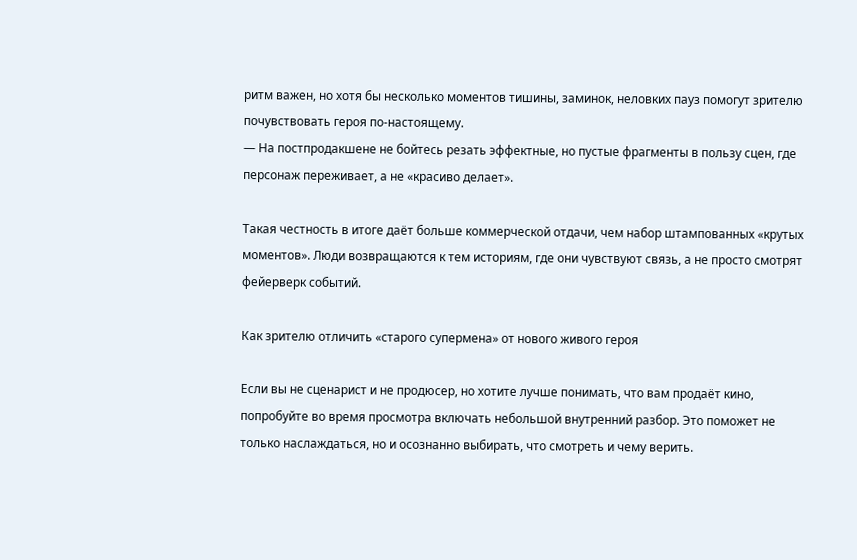ритм важен, но хотя бы несколько моментов тишины, заминок, неловких пауз помогут зрителю почувствовать героя по-настоящему.
— На постпродакшене не бойтесь резать эффектные, но пустые фрагменты в пользу сцен, где персонаж переживает, а не «красиво делает».

Такая честность в итоге даёт больше коммерческой отдачи, чем набор штампованных «крутых моментов». Люди возвращаются к тем историям, где они чувствуют связь, а не просто смотрят фейерверк событий.

Как зрителю отличить «старого супермена» от нового живого героя

Если вы не сценарист и не продюсер, но хотите лучше понимать, что вам продаёт кино, попробуйте во время просмотра включать небольшой внутренний разбор. Это поможет не только наслаждаться, но и осознанно выбирать, что смотреть и чему верить.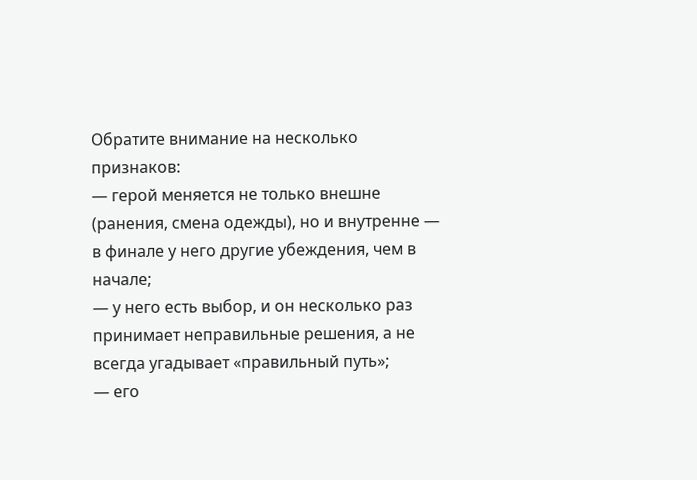Обратите внимание на несколько признаков:
— герой меняется не только внешне (ранения, смена одежды), но и внутренне — в финале у него другие убеждения, чем в начале;
— у него есть выбор, и он несколько раз принимает неправильные решения, а не всегда угадывает «правильный путь»;
— его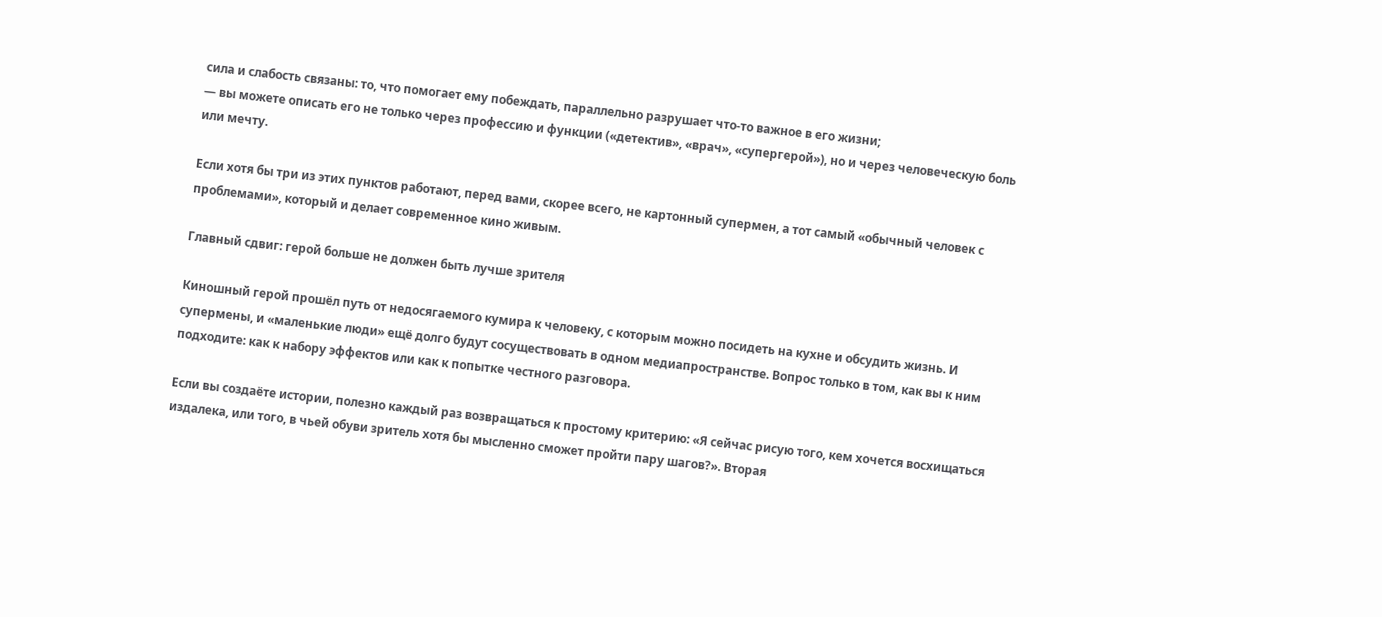сила и слабость связаны: то, что помогает ему побеждать, параллельно разрушает что‑то важное в его жизни;
— вы можете описать его не только через профессию и функции («детектив», «врач», «супергерой»), но и через человеческую боль или мечту.

Если хотя бы три из этих пунктов работают, перед вами, скорее всего, не картонный супермен, а тот самый «обычный человек с проблемами», который и делает современное кино живым.

Главный сдвиг: герой больше не должен быть лучше зрителя

Киношный герой прошёл путь от недосягаемого кумира к человеку, с которым можно посидеть на кухне и обсудить жизнь. И супермены, и «маленькие люди» ещё долго будут сосуществовать в одном медиапространстве. Вопрос только в том, как вы к ним подходите: как к набору эффектов или как к попытке честного разговора.

Если вы создаёте истории, полезно каждый раз возвращаться к простому критерию: «Я сейчас рисую того, кем хочется восхищаться издалека, или того, в чьей обуви зритель хотя бы мысленно сможет пройти пару шагов?». Вторая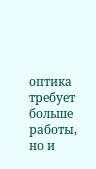оптика требует больше работы, но и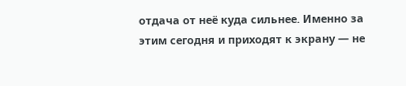отдача от неё куда сильнее. Именно за этим сегодня и приходят к экрану — не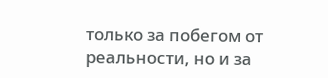только за побегом от реальности, но и за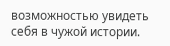возможностью увидеть себя в чужой истории.